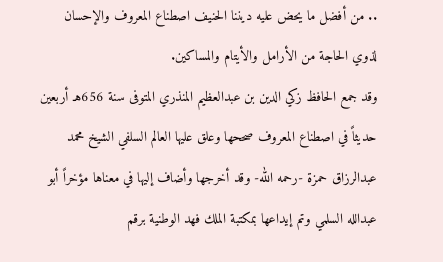.. من أفضل ما يحض عليه ديننا الحنيف اصطناع المعروف والإحسان لذوي الحاجة من الأرامل والأيتام والمساكين.
وقد جمع الحافظ زكي الدين بن عبدالعظيم المنذري المتوفى سنة 656هـ أربعين حديثاً في اصطناع المعروف صححها وعلق عليها العالم السلفي الشيخ محمد عبدالرزاق حمزة -رحمه الله- وقد أخرجها وأضاف إليها في معناها مؤخراً أبو عبدالله السلمي وتم إيداعها بمكتبة الملك فهد الوطنية برقم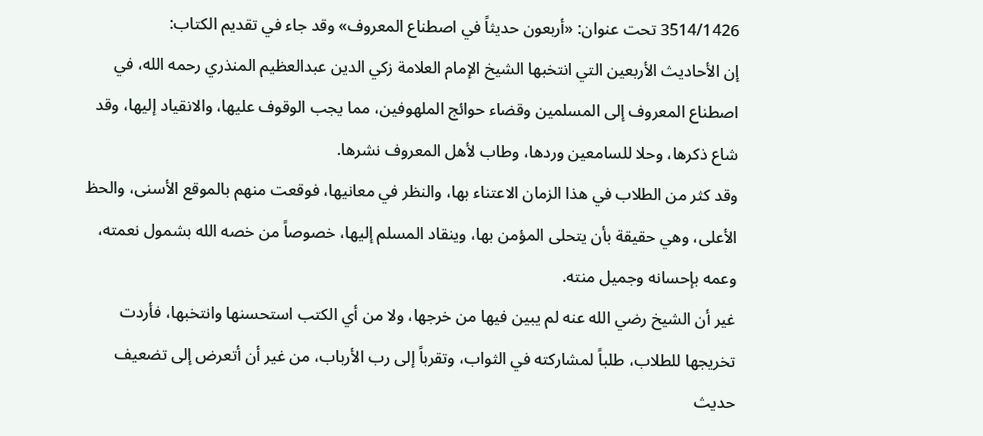3514/1426 تحت عنوان: «أربعون حديثاً في اصطناع المعروف» وقد جاء في تقديم الكتاب:
إن الأحاديث الأربعين التي انتخبها الشيخ الإمام العلامة زكي الدين عبدالعظيم المنذري رحمه الله، في اصطناع المعروف إلى المسلمين وقضاء حوائج الملهوفين، مما يجب الوقوف عليها، والانقياد إليها، وقد شاع ذكرها، وحلا للسامعين وردها، وطاب لأهل المعروف نشرها.
وقد كثر من الطلاب في هذا الزمان الاعتناء بها، والنظر في معانيها، فوقعت منهم بالموقع الأسنى، والحظ الأعلى، وهي حقيقة بأن يتحلى المؤمن بها، وينقاد المسلم إليها، خصوصاً من خصه الله بشمول نعمته، وعمه بإحسانه وجميل منته.
غير أن الشيخ رضي الله عنه لم يبين فيها من خرجها، ولا من أي الكتب استحسنها وانتخبها، فأردت تخريجها للطلاب، طلباً لمشاركته في الثواب، وتقرباً إلى رب الأرباب، من غير أن أتعرض إلى تضعيف حديث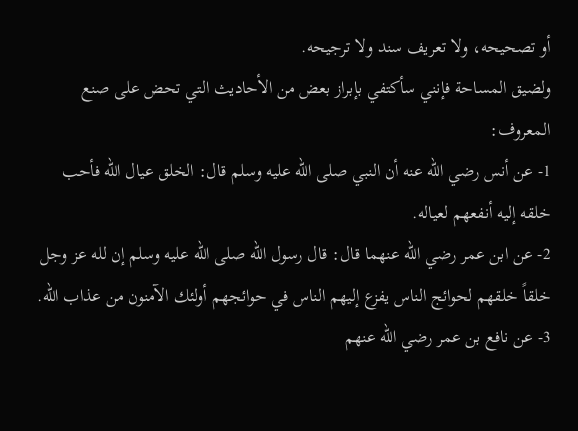أو تصحيحه، ولا تعريف سند ولا ترجيحه.
ولضيق المساحة فإنني سأكتفي بإبراز بعض من الأحاديث التي تحض على صنع المعروف:
1- عن أنس رضي الله عنه أن النبي صلى الله عليه وسلم قال: الخلق عيال الله فأحب خلقه إليه أنفعهم لعياله.
2- عن ابن عمر رضي الله عنهما قال: قال رسول الله صلى الله عليه وسلم إن لله عز وجل خلقاً خلقهم لحوائج الناس يفزع إليهم الناس في حوائجهم أولئك الآمنون من عذاب الله.
3- عن نافع بن عمر رضي الله عنهم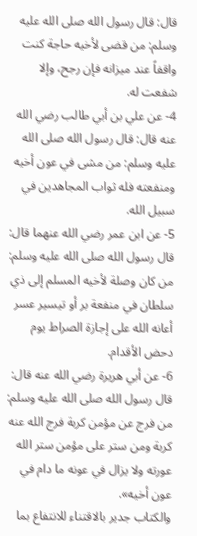قال: قال رسول الله صلى الله عليه وسلم: من قضى لأخيه حاجة كنت واقفاً عند ميزانه فإن رجح، وإلا شفعت له.
4- عن علي بن أبي طالب رضي الله عنه قال: قال رسول الله صلى الله عليه وسلم: من مشى في عون أخيه ومنفعته فله ثواب المجاهدين في سبيل الله.
5- عن ابن عمر رضي الله عنهما قال: قال رسول الله صلى الله عليه وسلم: من كان وصلة لأخيه المسلم إلى ذي سلطان في منفعة بر أو تيسير عسر أعانه الله على إجازة الصراط يوم دحض الأقدام.
6- عن أبي هريرة رضي الله عنه قال: قال رسول الله صلى الله عليه وسلم: من فرج عن مؤمن كربة فرج الله عنه كربة ومن ستر على مؤمن ستر الله عورته ولا يزال في عونه ما دام في عون أخيه».
والكتاب جدير بالاقتناء للانتفاع بما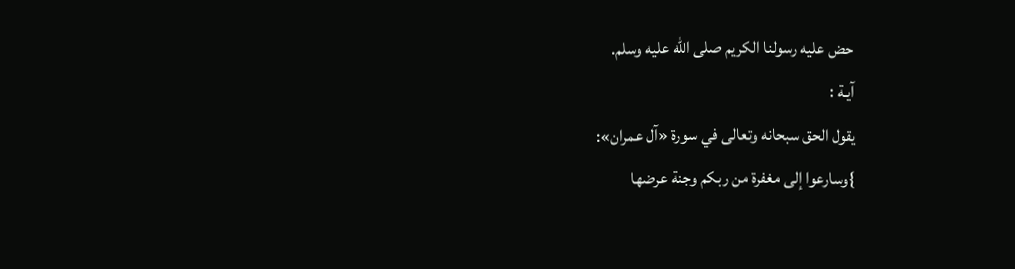حض عليه رسولنا الكريم صلى الله عليه وسلم.
آيـة :
يقول الحق سبحانه وتعالى في سورة «آل عمران»:
}وسارعوا إلى مغفرة من ربكم وجنة عرضها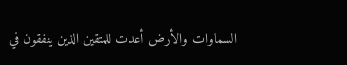السماوات والأرض أعدت للمتقين الذين ينفقون في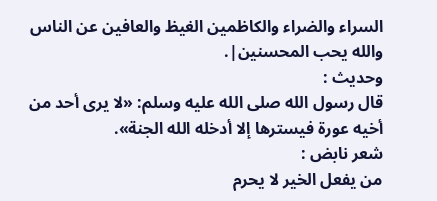السراء والضراء والكاظمين الغيظ والعافين عن الناس والله يحب المحسنين|.
وحديث :
قال رسول الله صلى الله عليه وسلم: «لا يرى أحد من أخيه عورة فيسترها إلا أدخله الله الجنة».
شعر نابض :
من يفعل الخير لا يحرم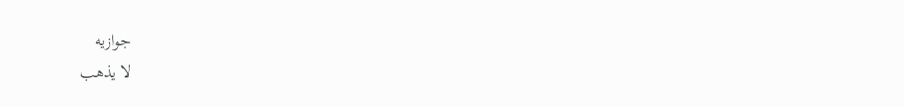جوازيه
لا يذهب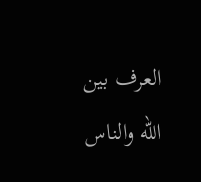العرف بين الله والناس